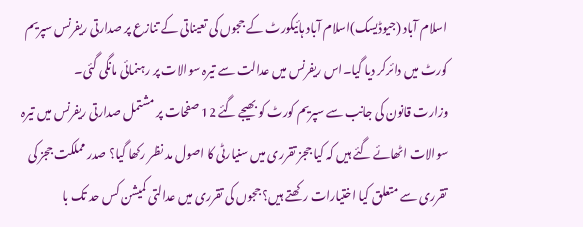اسلام آباد (جیوڈیسک)اسلام آباد ہائیکورٹ کے ججوں کی تعیناتی کے تنازع پر صدارتی ریفرنس سپریم کورٹ میں دائرکر دیا گیا۔اس ریفرنس میں عدالت سے تیرہ سوالات پر رہنمائی مانگی گئی۔
وزارت قانون کی جانب سے سپریم کورٹ کو بھیجے گئے 12 صفحات پر مشتمل صدارتی ریفرنس میں تیرہ سوالات اٹھائے گئے ہیں کہ کیا ججز تقرری میں سنیارٹی کا اصول مد نظر رکھا گیا؟ صدر مملکت ججز کی تقرری سے متعلق کیا اختیارات رکھتے ہیں؟ ججوں کی تقرری میں عدالتی کمیشن کس حد تک با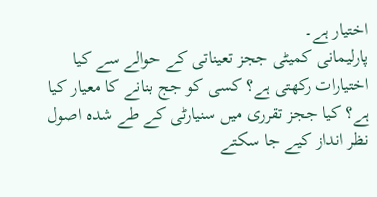اختیار ہے۔
پارلیمانی کمیٹی ججز تعیناتی کے حوالے سے کیا اختیارات رکھتی ہے؟ کسی کو جج بنانے کا معیار کیا ہے؟ کیا ججز تقرری میں سنیارٹی کے طے شدہ اصول نظر انداز کیے جا سکتے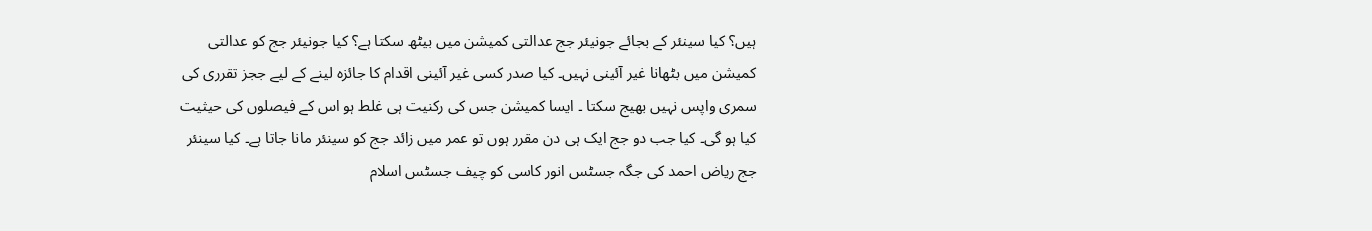ہیں؟ کیا سینئر کے بجائے جونیئر جج عدالتی کمیشن میں بیٹھ سکتا ہے؟ کیا جونیئر جج کو عدالتی کمیشن میں بٹھانا غیر آئینی نہیں۔ کیا صدر کسی غیر آئینی اقدام کا جائزہ لینے کے لیے ججز تقرری کی سمری واپس نہیں بھیج سکتا ۔ ایسا کمیشن جس کی رکنیت ہی غلط ہو اس کے فیصلوں کی حیثیت کیا ہو گی۔ کیا جب دو جج ایک ہی دن مقرر ہوں تو عمر میں زائد جج کو سینئر مانا جاتا ہے۔ کیا سینئر جج ریاض احمد کی جگہ جسٹس انور کاسی کو چیف جسٹس اسلام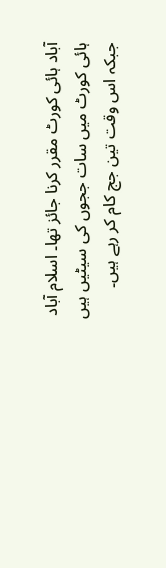آباد ہائی کورٹ مقرر کرنا جائز تھا۔ اسلام آباد ہائی کورٹ میں سات ججوں کی سیٹیں ہیں جبکہ اس وقت تین جج کام کر رہے ہیں۔